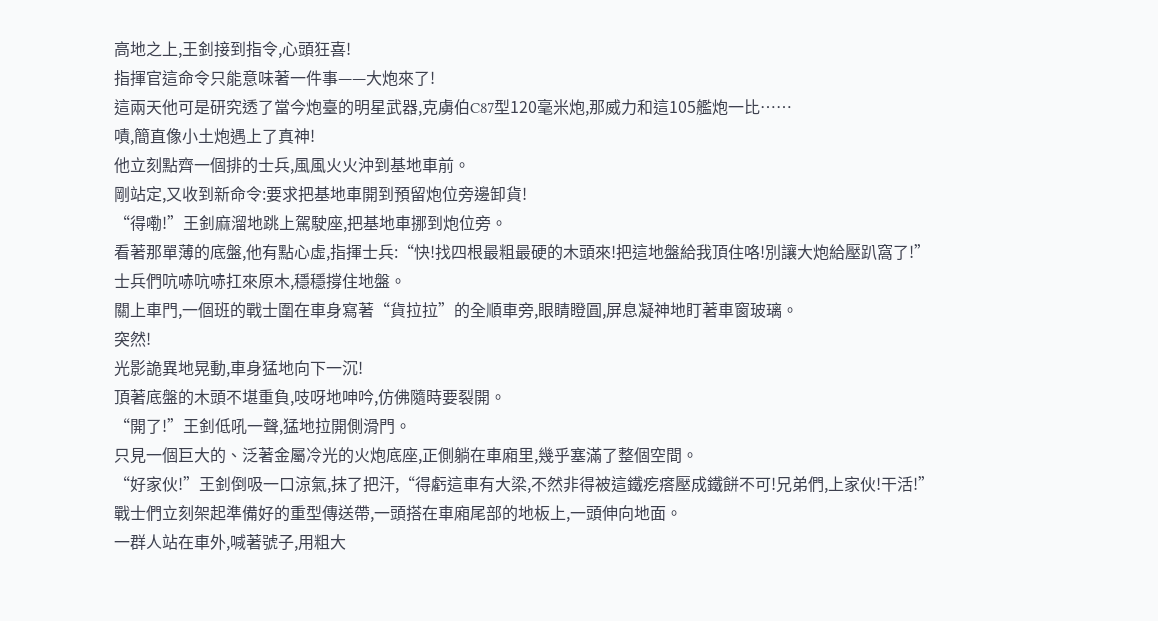高地之上,王釗接到指令,心頭狂喜!
指揮官這命令只能意味著一件事——大炮來了!
這兩天他可是研究透了當今炮臺的明星武器,克虜伯C87型120毫米炮,那威力和這105艦炮一比……
嘖,簡直像小土炮遇上了真神!
他立刻點齊一個排的士兵,風風火火沖到基地車前。
剛站定,又收到新命令:要求把基地車開到預留炮位旁邊卸貨!
“得嘞!”王釗麻溜地跳上駕駛座,把基地車挪到炮位旁。
看著那單薄的底盤,他有點心虛,指揮士兵:“快!找四根最粗最硬的木頭來!把這地盤給我頂住咯!別讓大炮給壓趴窩了!”
士兵們吭哧吭哧扛來原木,穩穩撐住地盤。
關上車門,一個班的戰士圍在車身寫著“貨拉拉”的全順車旁,眼睛瞪圓,屏息凝神地盯著車窗玻璃。
突然!
光影詭異地晃動,車身猛地向下一沉!
頂著底盤的木頭不堪重負,吱呀地呻吟,仿佛隨時要裂開。
“開了!”王釗低吼一聲,猛地拉開側滑門。
只見一個巨大的、泛著金屬冷光的火炮底座,正側躺在車廂里,幾乎塞滿了整個空間。
“好家伙!”王釗倒吸一口涼氣,抹了把汗,“得虧這車有大梁,不然非得被這鐵疙瘩壓成鐵餅不可!兄弟們,上家伙!干活!”
戰士們立刻架起準備好的重型傳送帶,一頭搭在車廂尾部的地板上,一頭伸向地面。
一群人站在車外,喊著號子,用粗大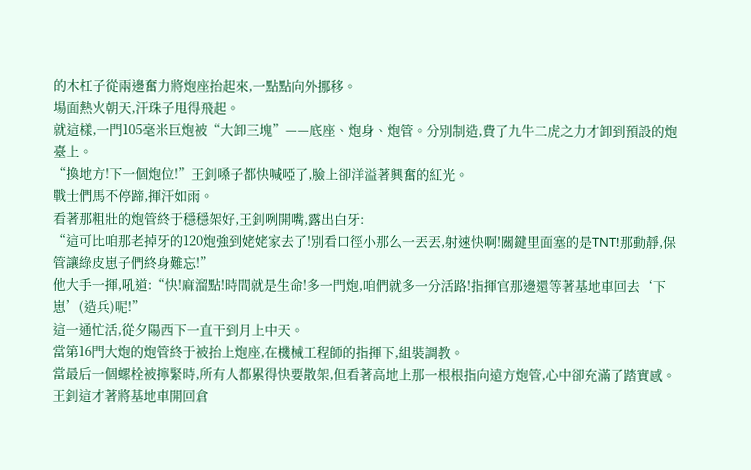的木杠子從兩邊奮力將炮座抬起來,一點點向外挪移。
場面熱火朝天,汗珠子甩得飛起。
就這樣,一門105毫米巨炮被“大卸三塊”——底座、炮身、炮管。分別制造,費了九牛二虎之力才卸到預設的炮臺上。
“換地方!下一個炮位!”王釗嗓子都快喊啞了,臉上卻洋溢著興奮的紅光。
戰士們馬不停蹄,揮汗如雨。
看著那粗壯的炮管終于穩穩架好,王釗咧開嘴,露出白牙:
“這可比咱那老掉牙的120炮強到姥姥家去了!別看口徑小那么一丟丟,射速快啊!關鍵里面塞的是TNT!那動靜,保管讓綠皮崽子們終身難忘!”
他大手一揮,吼道:“快!麻溜點!時間就是生命!多一門炮,咱們就多一分活路!指揮官那邊還等著基地車回去‘下崽’(造兵)呢!”
這一通忙活,從夕陽西下一直干到月上中天。
當第16門大炮的炮管終于被抬上炮座,在機械工程師的指揮下,組裝調教。
當最后一個螺栓被擰緊時,所有人都累得快要散架,但看著高地上那一根根指向遠方炮管,心中卻充滿了踏實感。
王釗這才著將基地車開回倉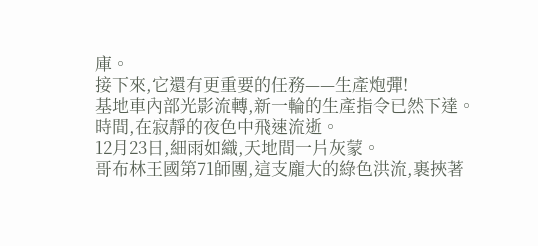庫。
接下來,它還有更重要的任務——生產炮彈!
基地車內部光影流轉,新一輪的生產指令已然下達。
時間,在寂靜的夜色中飛速流逝。
12月23日,細雨如織,天地間一片灰蒙。
哥布林王國第71師團,這支龐大的綠色洪流,裹挾著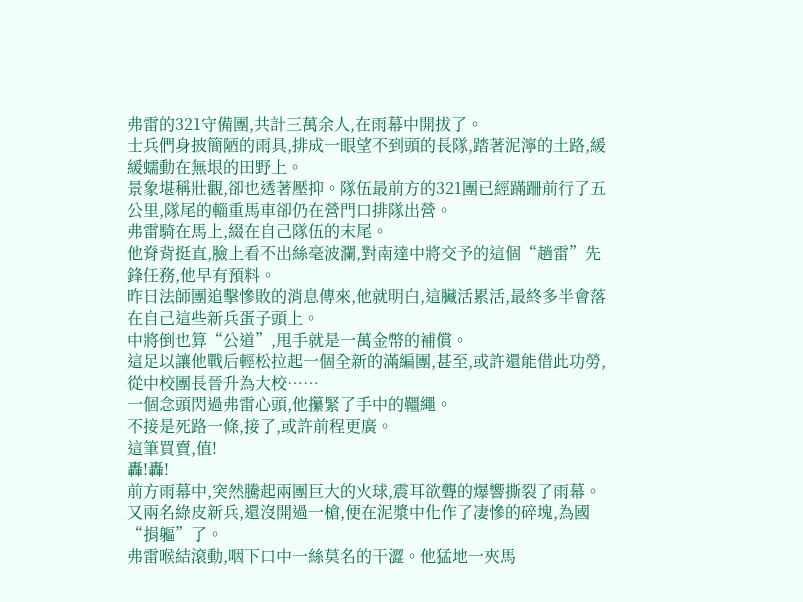弗雷的321守備團,共計三萬余人,在雨幕中開拔了。
士兵們身披簡陋的雨具,排成一眼望不到頭的長隊,踏著泥濘的土路,緩緩蠕動在無垠的田野上。
景象堪稱壯觀,卻也透著壓抑。隊伍最前方的321團已經蹣跚前行了五公里,隊尾的輜重馬車卻仍在營門口排隊出營。
弗雷騎在馬上,綴在自己隊伍的末尾。
他脊背挺直,臉上看不出絲毫波瀾,對南達中將交予的這個“趟雷”先鋒任務,他早有預料。
昨日法師團追擊慘敗的消息傳來,他就明白,這臟活累活,最終多半會落在自己這些新兵蛋子頭上。
中將倒也算“公道”,甩手就是一萬金幣的補償。
這足以讓他戰后輕松拉起一個全新的滿編團,甚至,或許還能借此功勞,從中校團長晉升為大校……
一個念頭閃過弗雷心頭,他攥緊了手中的韁繩。
不接是死路一條,接了,或許前程更廣。
這筆買賣,值!
轟!轟!
前方雨幕中,突然騰起兩團巨大的火球,震耳欲聾的爆響撕裂了雨幕。
又兩名綠皮新兵,還沒開過一槍,便在泥漿中化作了凄慘的碎塊,為國“捐軀”了。
弗雷喉結滾動,咽下口中一絲莫名的干澀。他猛地一夾馬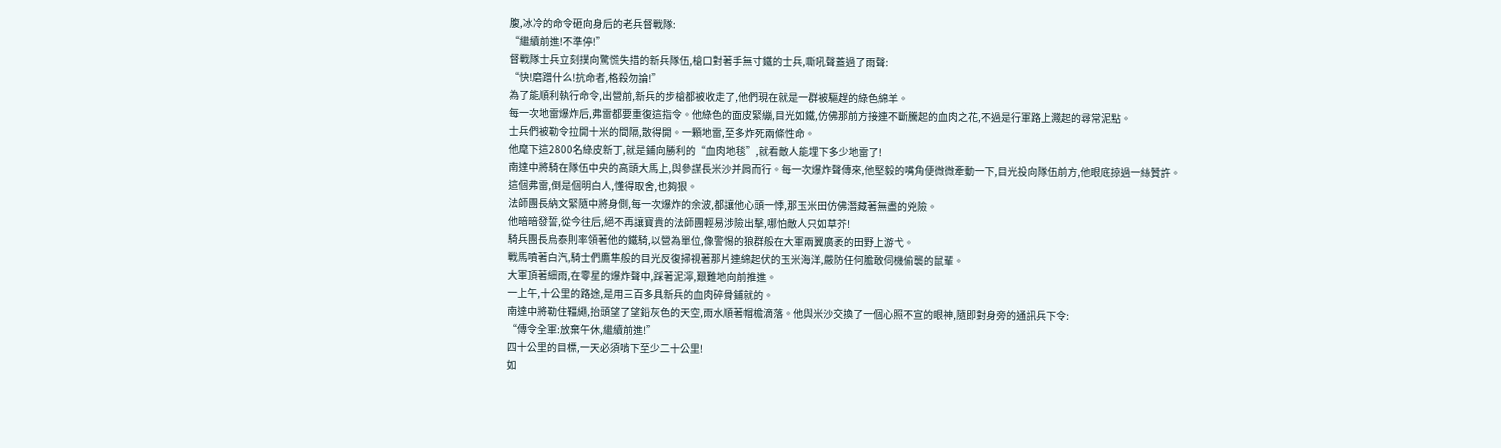腹,冰冷的命令砸向身后的老兵督戰隊:
“繼續前進!不準停!”
督戰隊士兵立刻撲向驚慌失措的新兵隊伍,槍口對著手無寸鐵的士兵,嘶吼聲蓋過了雨聲:
“快!磨蹭什么!抗命者,格殺勿論!”
為了能順利執行命令,出營前,新兵的步槍都被收走了,他們現在就是一群被驅趕的綠色綿羊。
每一次地雷爆炸后,弗雷都要重復這指令。他綠色的面皮緊繃,目光如鐵,仿佛那前方接連不斷騰起的血肉之花,不過是行軍路上濺起的尋常泥點。
士兵們被勒令拉開十米的間隔,散得開。一顆地雷,至多炸死兩條性命。
他麾下這2800名綠皮新丁,就是鋪向勝利的“血肉地毯”,就看敵人能埋下多少地雷了!
南達中將騎在隊伍中央的高頭大馬上,與參謀長米沙并肩而行。每一次爆炸聲傳來,他堅毅的嘴角便微微牽動一下,目光投向隊伍前方,他眼底掠過一絲贊許。
這個弗雷,倒是個明白人,懂得取舍,也夠狠。
法師團長納文緊隨中將身側,每一次爆炸的余波,都讓他心頭一悸,那玉米田仿佛潛藏著無盡的兇險。
他暗暗發誓,從今往后,絕不再讓寶貴的法師團輕易涉險出擊,哪怕敵人只如草芥!
騎兵團長烏泰則率領著他的鐵騎,以營為單位,像警惕的狼群般在大軍兩翼廣袤的田野上游弋。
戰馬噴著白汽,騎士們鷹隼般的目光反復掃視著那片連綿起伏的玉米海洋,嚴防任何膽敢伺機偷襲的鼠輩。
大軍頂著細雨,在零星的爆炸聲中,踩著泥濘,艱難地向前推進。
一上午,十公里的路途,是用三百多具新兵的血肉碎骨鋪就的。
南達中將勒住韁繩,抬頭望了望鉛灰色的天空,雨水順著帽檐滴落。他與米沙交換了一個心照不宣的眼神,隨即對身旁的通訊兵下令:
“傳令全軍:放棄午休,繼續前進!”
四十公里的目標,一天必須啃下至少二十公里!
如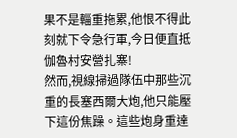果不是輜重拖累,他恨不得此刻就下令急行軍,今日便直抵伽魯村安營扎寨!
然而,視線掃過隊伍中那些沉重的長塞西爾大炮,他只能壓下這份焦躁。這些炮身重達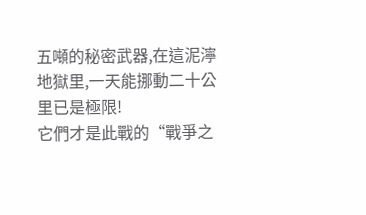五噸的秘密武器,在這泥濘地獄里,一天能挪動二十公里已是極限!
它們才是此戰的“戰爭之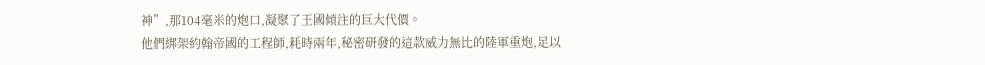神”,那104毫米的炮口,凝聚了王國傾注的巨大代價。
他們綁架約翰帝國的工程師,耗時兩年,秘密研發的這款威力無比的陸軍重炮,足以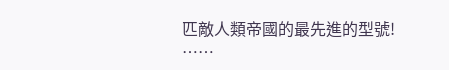匹敵人類帝國的最先進的型號!
……